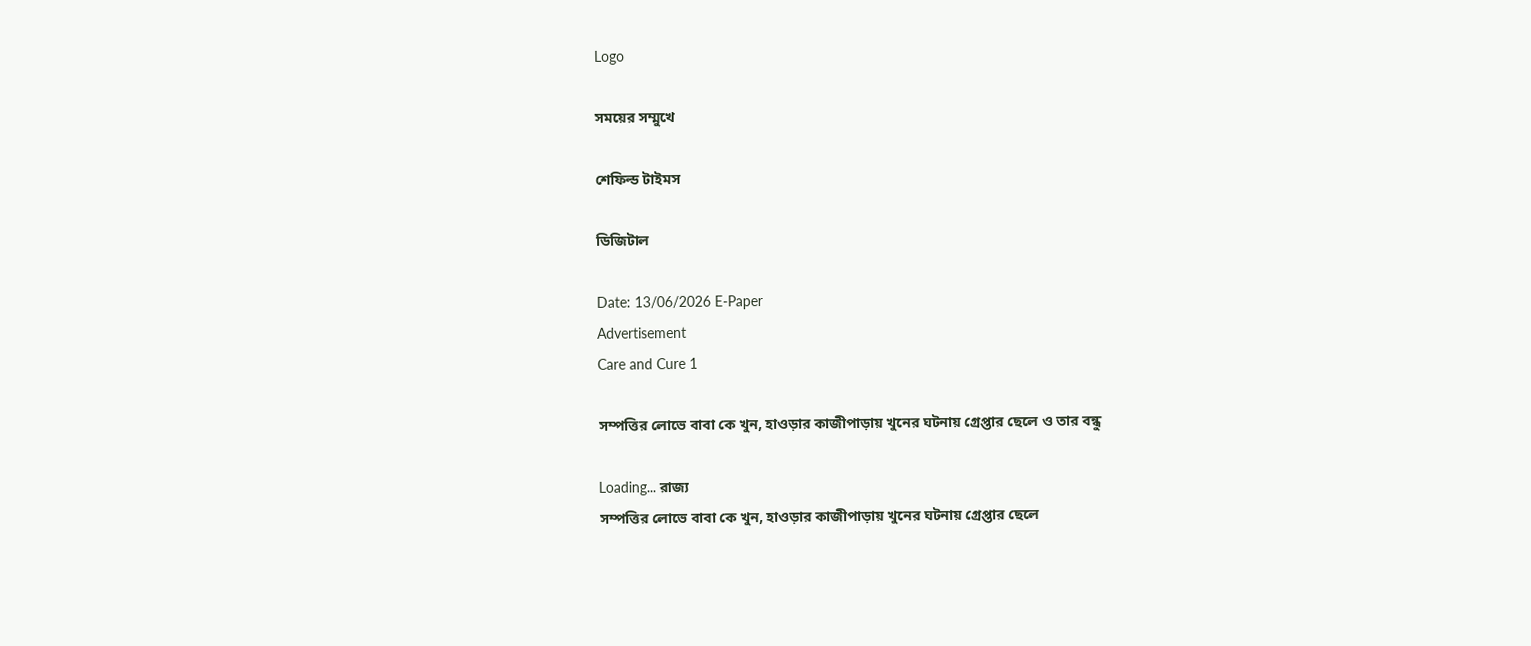Logo

সময়ের সম্মুখে

শেফিল্ড টাইমস

ডিজিটাল

Date: 13/06/2026 E-Paper
Advertisement
Care and Cure 1

সম্পত্তির লোভে বাবা কে খুন, হাওড়ার কাজীপাড়ায় খুনের ঘটনায় গ্রেপ্তার ছেলে ও তার বন্ধু

Loading... রাজ্য
সম্পত্তির লোভে বাবা কে খুন, হাওড়ার কাজীপাড়ায় খুনের ঘটনায় গ্রেপ্তার ছেলে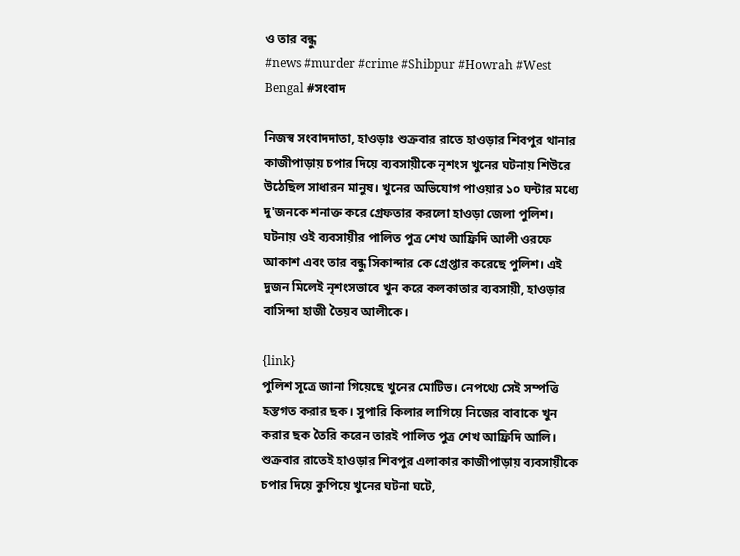ও তার বন্ধু
#news #murder #crime #Shibpur #Howrah #West Bengal #সংবাদ

নিজস্ব সংবাদদাতা, হাওড়াঃ শুক্রবার রাতে হাওড়ার শিবপুর থানার কাজীপাড়ায় চপার দিয়ে ব্যবসায়ীকে নৃশংস খুনের ঘটনায় শিউরে উঠেছিল সাধারন মানুষ। খুনের অভিযোগ পাওয়ার ১০ ঘন্টার মধ্যে দু'জনকে শনাক্ত করে গ্রেফতার করলো হাওড়া জেলা পুলিশ। ঘটনায় ওই ব্যবসায়ীর পালিত পুত্র শেখ আফ্রিদি আলী ওরফে আকাশ এবং তার বন্ধু সিকান্দার কে গ্রেপ্তার করেছে পুলিশ। এই দুজন মিলেই নৃশংসভাবে খুন করে কলকাতার ব্যবসায়ী, হাওড়ার বাসিন্দা হাজী তৈয়ব আলীকে।

{link}
পুলিশ সূত্রে জানা গিয়েছে খুনের মোটিভ। নেপথ্যে সেই সম্পত্তি হস্তগত করার ছক। সুপারি কিলার লাগিয়ে নিজের বাবাকে খুন করার ছক তৈরি করেন তারই পালিত পুত্র শেখ আফ্রিদি আলি। শুক্রবার রাতেই হাওড়ার শিবপুর এলাকার কাজীপাড়ায় ব্যবসায়ীকে চপার দিয়ে কুপিয়ে খুনের ঘটনা ঘটে,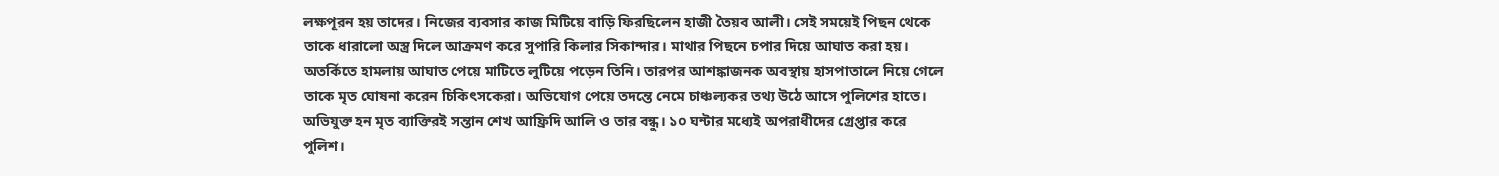লক্ষপূরন হয় তাদের। নিজের ব্যবসার কাজ মিটিয়ে বাড়ি ফিরছিলেন হাজী তৈয়ব আলী। সেই সময়েই পিছন থেকে তাকে ধারালো অস্ত্র দিলে আক্রমণ করে সুপারি কিলার সিকান্দার। মাথার পিছনে চপার দিয়ে আঘাত করা হয়। অতর্কিতে হামলায় আঘাত পেয়ে মাটিতে লুটিয়ে পড়েন তিনি। তারপর আশঙ্কাজনক অবস্থায় হাসপাতালে নিয়ে গেলে তাকে মৃত ঘোষনা করেন চিকিৎসকেরা। অভিযোগ পেয়ে তদন্তে নেমে চাঞ্চল্যকর তথ্য উঠে আসে পুলিশের হাতে। অভিযুক্ত হন মৃত ব্যাক্তিরই সন্তান শেখ আফ্রিদি আলি ও তার বন্ধু। ১০ ঘন্টার মধ্যেই অপরাধীদের গ্রেপ্তার করে পুলিশ।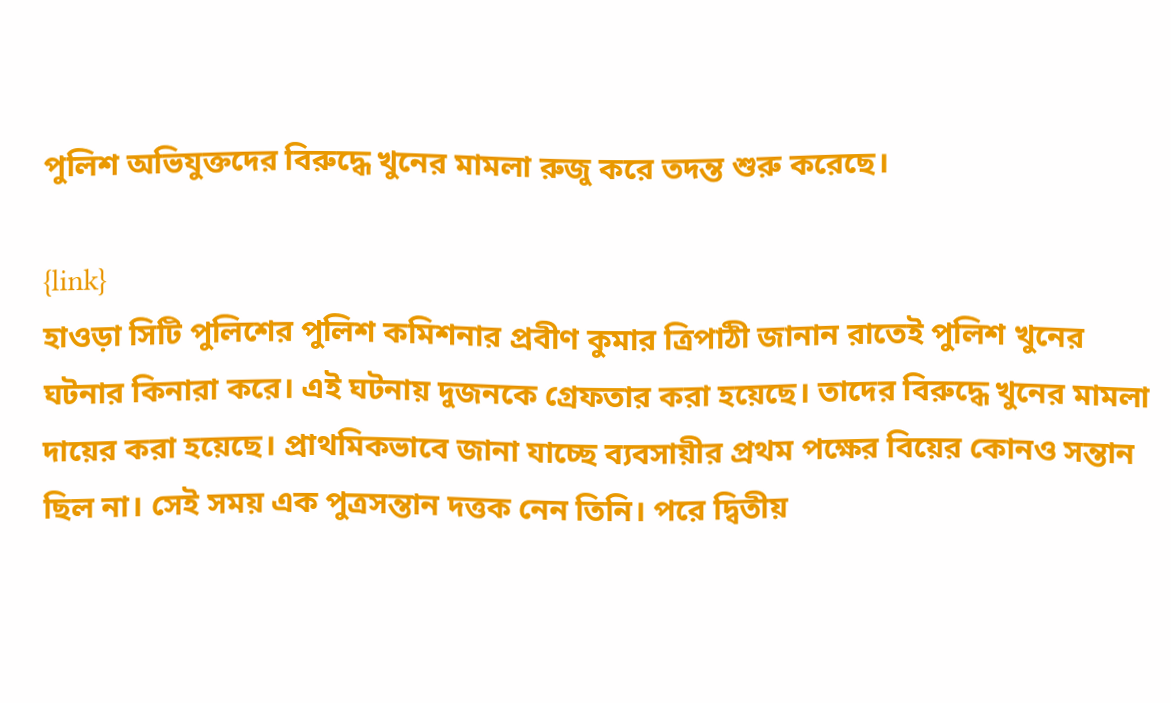পুলিশ অভিযুক্তদের বিরুদ্ধে খুনের মামলা রুজু করে তদন্ত শুরু করেছে।

{link}
হাওড়া সিটি পুলিশের পুলিশ কমিশনার প্রবীণ কুমার ত্রিপাঠী জানান রাতেই পুলিশ খুনের ঘটনার কিনারা করে। এই ঘটনায় দুজনকে গ্রেফতার করা হয়েছে। তাদের বিরুদ্ধে খুনের মামলা দায়ের করা হয়েছে। প্রাথমিকভাবে জানা যাচ্ছে ব্যবসায়ীর প্রথম পক্ষের বিয়ের কোনও সন্তান ছিল না। সেই সময় এক পুত্রসন্তান দত্তক নেন তিনি। পরে দ্বিতীয়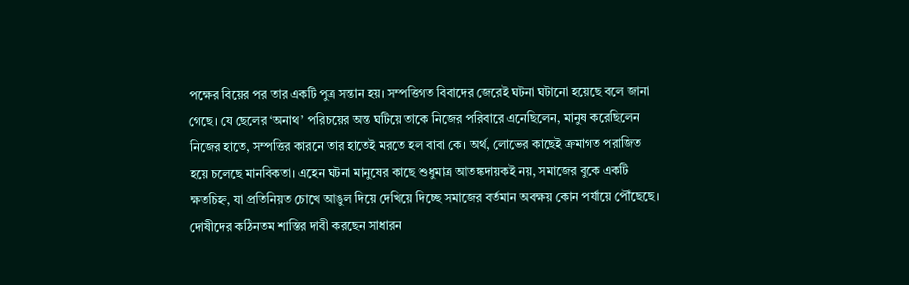পক্ষের বিয়ের পর তার একটি পুত্র সন্তান হয়। সম্পত্তিগত বিবাদের জেরেই ঘটনা ঘটানো হয়েছে বলে জানা গেছে। যে ছেলের ‘অনাথ’ পরিচয়ের অন্ত ঘটিয়ে তাকে নিজের পরিবারে এনেছিলেন, মানুষ করেছিলেন নিজের হাতে, সম্পত্তির কারনে তার হাতেই মরতে হল বাবা কে। অর্থ, লোভের কাছেই ক্রমাগত পরাজিত হয়ে চলেছে মানবিকতা। এহেন ঘটনা মানুষের কাছে শুধুমাত্র আতঙ্কদায়কই নয়, সমাজের বুকে একটি ক্ষতচিহ্ন, যা প্রতিনিয়ত চোখে আঙুল দিয়ে দেখিয়ে দিচ্ছে সমাজের বর্তমান অবক্ষয় কোন পর্যায়ে পৌঁছেছে। দোষীদের কঠিনতম শাস্তির দাবী করছেন সাধারন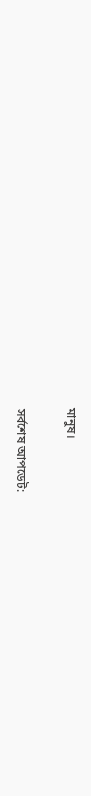মানুষ।

সর্বশেষ আপডেট: